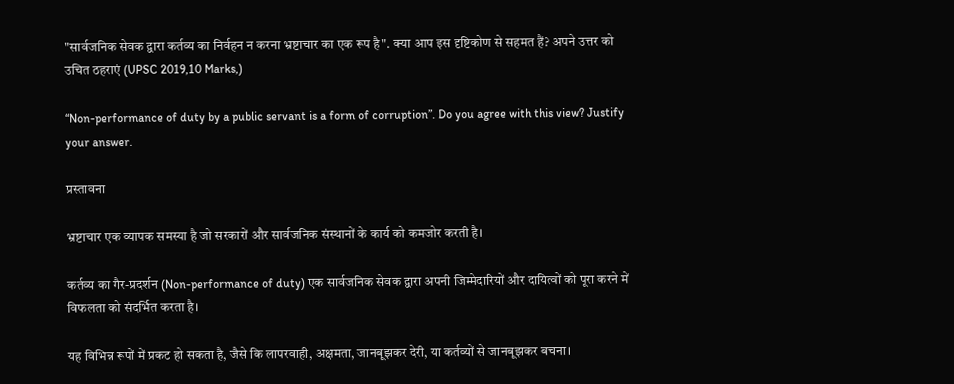"सार्वजनिक सेवक द्वारा कर्तव्य का निर्वहन न करना भ्रष्टाचार का एक रूप है". क्या आप इस दृष्टिकोण से सहमत हैं? अपने उत्तर को उचित ठहराएं (UPSC 2019,10 Marks,)

“Non-performance of duty by a public servant is a form of corruption”. Do you agree with this view? Justify your answer.

प्रस्तावना

भ्रष्टाचार एक व्यापक समस्या है जो सरकारों और सार्वजनिक संस्थानों के कार्य को कमजोर करती है।

कर्तव्य का गैर-प्रदर्शन (Non-performance of duty) एक सार्वजनिक सेवक द्वारा अपनी जिम्मेदारियों और दायित्वों को पूरा करने में विफलता को संदर्भित करता है।

यह विभिन्न रूपों में प्रकट हो सकता है, जैसे कि लापरवाही, अक्षमता, जानबूझकर देरी, या कर्तव्यों से जानबूझकर बचना।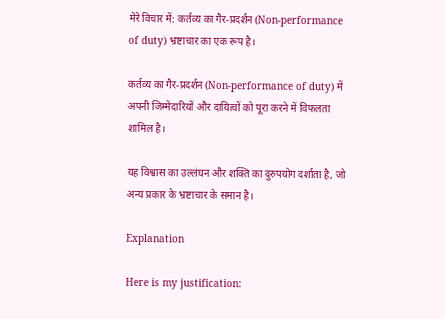मेरे विचार में: कर्तव्य का गैर-प्रदर्शन (Non-performance of duty) भ्रष्टाचार का एक रूप है।

कर्तव्य का गैर-प्रदर्शन (Non-performance of duty) में अपनी जिम्मेदारियों और दायित्वों को पूरा करने में विफलता शामिल है।

यह विश्वास का उल्लंघन और शक्ति का दुरुपयोग दर्शाता है, जो अन्य प्रकार के भ्रष्टाचार के समान है।

Explanation

Here is my justification: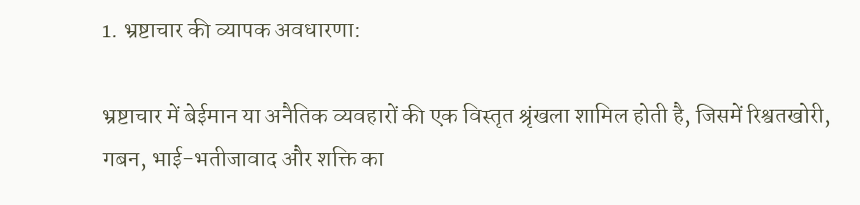1. भ्रष्टाचार की व्यापक अवधारणा:

भ्रष्टाचार में बेईमान या अनैतिक व्यवहारों की एक विस्तृत श्रृंखला शामिल होती है, जिसमें रिश्वतखोरी, गबन, भाई-भतीजावाद और शक्ति का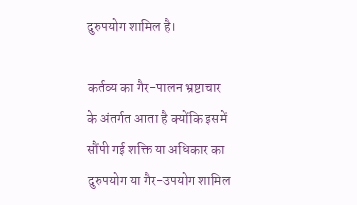दुरुपयोग शामिल है।

कर्तव्य का गैर-पालन भ्रष्टाचार के अंतर्गत आता है क्योंकि इसमें सौंपी गई शक्ति या अधिकार का दुरुपयोग या गैर-उपयोग शामिल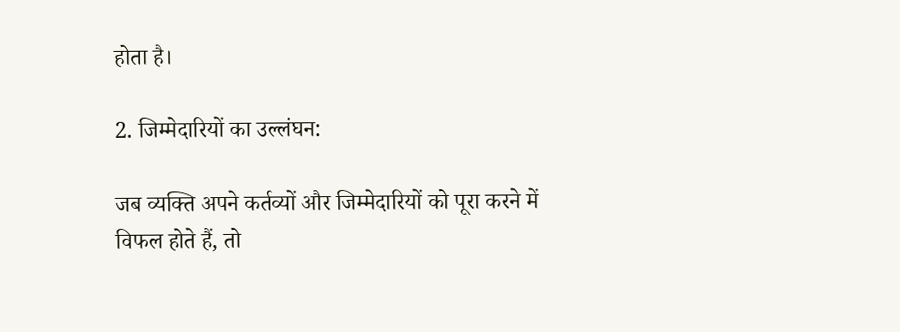होता है।

2. जिम्मेदारियों का उल्लंघन:

जब व्यक्ति अपने कर्तव्यों और जिम्मेदारियों को पूरा करने में विफल होते हैं, तो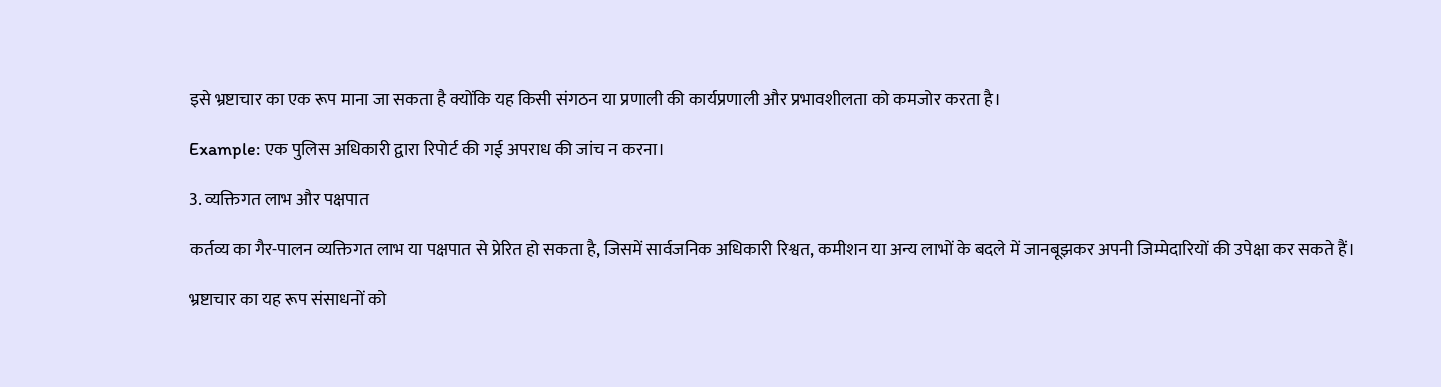इसे भ्रष्टाचार का एक रूप माना जा सकता है क्योंकि यह किसी संगठन या प्रणाली की कार्यप्रणाली और प्रभावशीलता को कमजोर करता है।

Example: एक पुलिस अधिकारी द्वारा रिपोर्ट की गई अपराध की जांच न करना।

3. व्यक्तिगत लाभ और पक्षपात

कर्तव्य का गैर-पालन व्यक्तिगत लाभ या पक्षपात से प्रेरित हो सकता है, जिसमें सार्वजनिक अधिकारी रिश्वत, कमीशन या अन्य लाभों के बदले में जानबूझकर अपनी जिम्मेदारियों की उपेक्षा कर सकते हैं।

भ्रष्टाचार का यह रूप संसाधनों को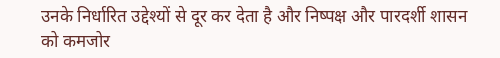उनके निर्धारित उद्देश्यों से दूर कर देता है और निष्पक्ष और पारदर्शी शासन को कमजोर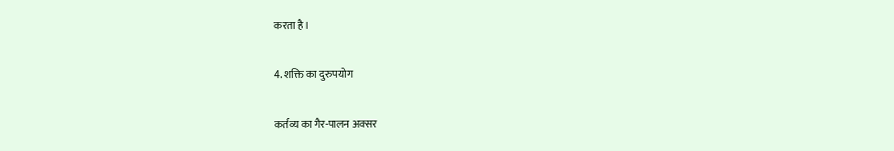करता है।

4. शक्ति का दुरुपयोग

कर्तव्य का गैर-पालन अक्सर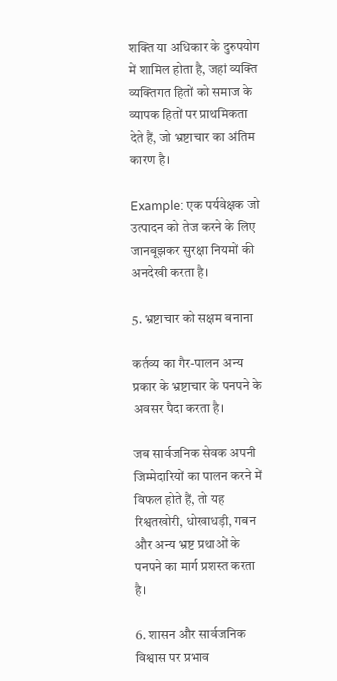शक्ति या अधिकार के दुरुपयोग में शामिल होता है, जहां व्यक्ति व्यक्तिगत हितों को समाज के व्यापक हितों पर प्राथमिकता देते हैं, जो भ्रष्टाचार का अंतिम कारण है।

Example: एक पर्यवेक्षक जो उत्पादन को तेज करने के लिए जानबूझकर सुरक्षा नियमों की अनदेखी करता है।

5. भ्रष्टाचार को सक्षम बनाना

कर्तव्य का गैर-पालन अन्य प्रकार के भ्रष्टाचार के पनपने के अवसर पैदा करता है।

जब सार्वजनिक सेवक अपनी जिम्मेदारियों का पालन करने में विफल होते हैं, तो यह रिश्वतखोरी, धोखाधड़ी, गबन और अन्य भ्रष्ट प्रथाओं के पनपने का मार्ग प्रशस्त करता है।

6. शासन और सार्वजनिक विश्वास पर प्रभाव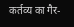कर्तव्य का गैर-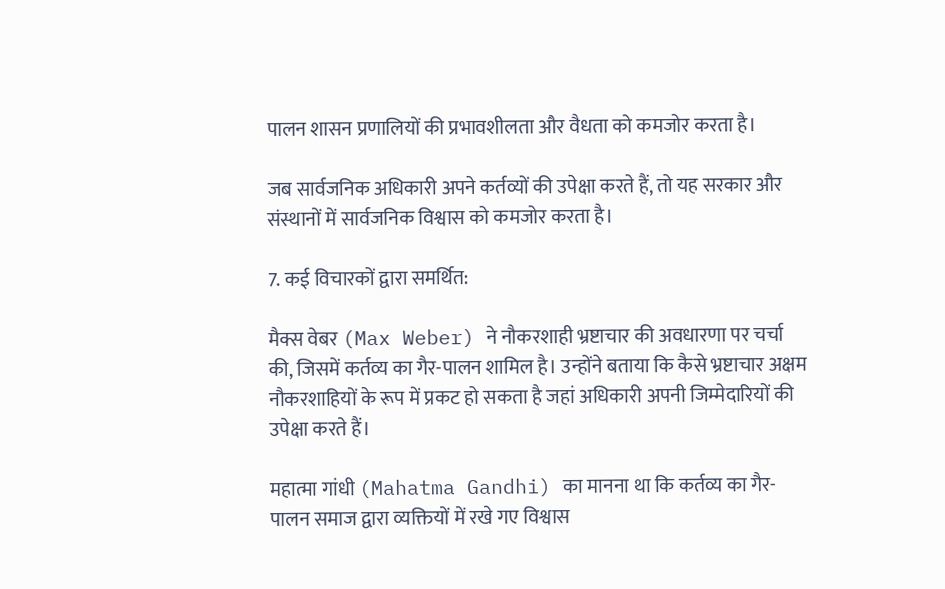पालन शासन प्रणालियों की प्रभावशीलता और वैधता को कमजोर करता है।

जब सार्वजनिक अधिकारी अपने कर्तव्यों की उपेक्षा करते हैं, तो यह सरकार और संस्थानों में सार्वजनिक विश्वास को कमजोर करता है।

7. कई विचारकों द्वारा समर्थित:

मैक्स वेबर (Max Weber) ने नौकरशाही भ्रष्टाचार की अवधारणा पर चर्चा की, जिसमें कर्तव्य का गैर-पालन शामिल है। उन्होंने बताया कि कैसे भ्रष्टाचार अक्षम नौकरशाहियों के रूप में प्रकट हो सकता है जहां अधिकारी अपनी जिम्मेदारियों की उपेक्षा करते हैं।

महात्मा गांधी (Mahatma Gandhi) का मानना था कि कर्तव्य का गैर-पालन समाज द्वारा व्यक्तियों में रखे गए विश्वास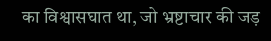का विश्वासघात था, जो भ्रष्टाचार की जड़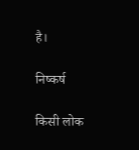है।

निष्कर्ष

किसी लोक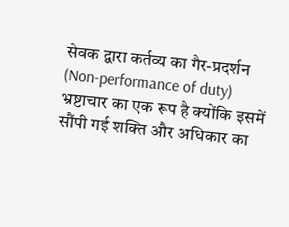सेवक द्वारा कर्तव्य का गैर-प्रदर्शन (Non-performance of duty) भ्रष्टाचार का एक रूप है क्योंकि इसमें सौंपी गई शक्ति और अधिकार का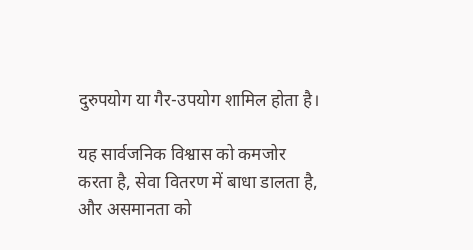दुरुपयोग या गैर-उपयोग शामिल होता है।

यह सार्वजनिक विश्वास को कमजोर करता है, सेवा वितरण में बाधा डालता है, और असमानता को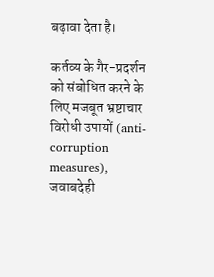बढ़ावा देता है।

कर्तव्य के गैर-प्रदर्शन को संबोधित करने के लिए मजबूत भ्रष्टाचार विरोधी उपायों (anti-corruption measures), जवाबदेही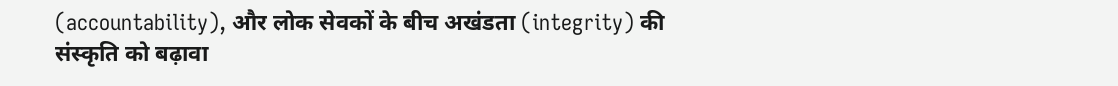(accountability), और लोक सेवकों के बीच अखंडता (integrity) की संस्कृति को बढ़ावा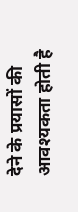देने के प्रयासों की आवश्यकता होती है